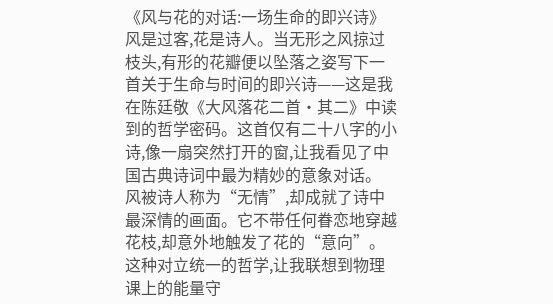《风与花的对话:一场生命的即兴诗》
风是过客,花是诗人。当无形之风掠过枝头,有形的花瓣便以坠落之姿写下一首关于生命与时间的即兴诗——这是我在陈廷敬《大风落花二首·其二》中读到的哲学密码。这首仅有二十八字的小诗,像一扇突然打开的窗,让我看见了中国古典诗词中最为精妙的意象对话。
风被诗人称为“无情”,却成就了诗中最深情的画面。它不带任何眷恋地穿越花枝,却意外地触发了花的“意向”。这种对立统一的哲学,让我联想到物理课上的能量守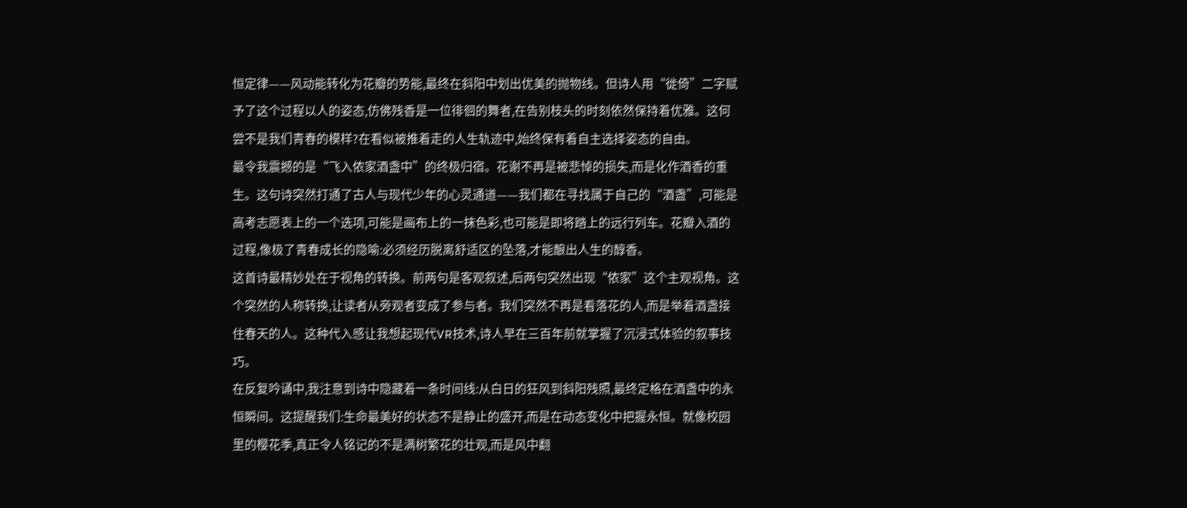恒定律——风动能转化为花瓣的势能,最终在斜阳中划出优美的抛物线。但诗人用“徙倚”二字赋予了这个过程以人的姿态,仿佛残香是一位徘徊的舞者,在告别枝头的时刻依然保持着优雅。这何尝不是我们青春的模样?在看似被推着走的人生轨迹中,始终保有着自主选择姿态的自由。
最令我震撼的是“飞入侬家酒盏中”的终极归宿。花谢不再是被悲悼的损失,而是化作酒香的重生。这句诗突然打通了古人与现代少年的心灵通道——我们都在寻找属于自己的“酒盏”,可能是高考志愿表上的一个选项,可能是画布上的一抹色彩,也可能是即将踏上的远行列车。花瓣入酒的过程,像极了青春成长的隐喻:必须经历脱离舒适区的坠落,才能酿出人生的醇香。
这首诗最精妙处在于视角的转换。前两句是客观叙述,后两句突然出现“侬家”这个主观视角。这个突然的人称转换,让读者从旁观者变成了参与者。我们突然不再是看落花的人,而是举着酒盏接住春天的人。这种代入感让我想起现代VR技术,诗人早在三百年前就掌握了沉浸式体验的叙事技巧。
在反复吟诵中,我注意到诗中隐藏着一条时间线:从白日的狂风到斜阳残照,最终定格在酒盏中的永恒瞬间。这提醒我们:生命最美好的状态不是静止的盛开,而是在动态变化中把握永恒。就像校园里的樱花季,真正令人铭记的不是满树繁花的壮观,而是风中翻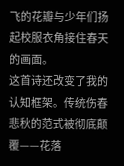飞的花瓣与少年们扬起校服衣角接住春天的画面。
这首诗还改变了我的认知框架。传统伤春悲秋的范式被彻底颠覆——花落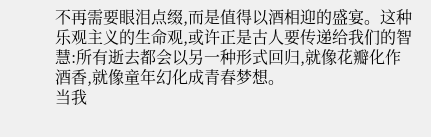不再需要眼泪点缀,而是值得以酒相迎的盛宴。这种乐观主义的生命观,或许正是古人要传递给我们的智慧:所有逝去都会以另一种形式回归,就像花瓣化作酒香,就像童年幻化成青春梦想。
当我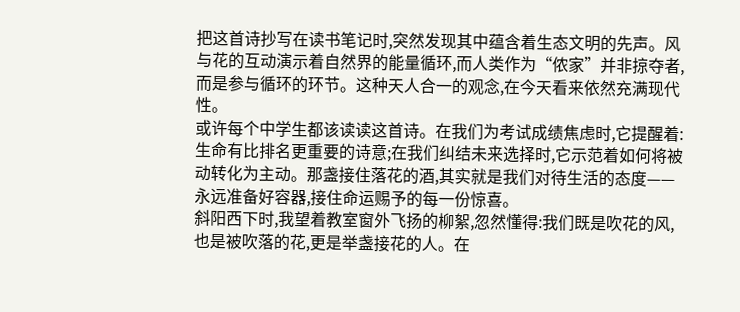把这首诗抄写在读书笔记时,突然发现其中蕴含着生态文明的先声。风与花的互动演示着自然界的能量循环,而人类作为“侬家”并非掠夺者,而是参与循环的环节。这种天人合一的观念,在今天看来依然充满现代性。
或许每个中学生都该读读这首诗。在我们为考试成绩焦虑时,它提醒着:生命有比排名更重要的诗意;在我们纠结未来选择时,它示范着如何将被动转化为主动。那盏接住落花的酒,其实就是我们对待生活的态度——永远准备好容器,接住命运赐予的每一份惊喜。
斜阳西下时,我望着教室窗外飞扬的柳絮,忽然懂得:我们既是吹花的风,也是被吹落的花,更是举盏接花的人。在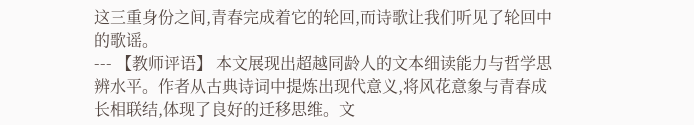这三重身份之间,青春完成着它的轮回,而诗歌让我们听见了轮回中的歌谣。
--- 【教师评语】 本文展现出超越同龄人的文本细读能力与哲学思辨水平。作者从古典诗词中提炼出现代意义,将风花意象与青春成长相联结,体现了良好的迁移思维。文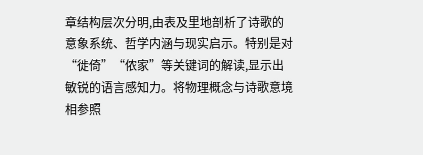章结构层次分明,由表及里地剖析了诗歌的意象系统、哲学内涵与现实启示。特别是对“徙倚”“侬家”等关键词的解读,显示出敏锐的语言感知力。将物理概念与诗歌意境相参照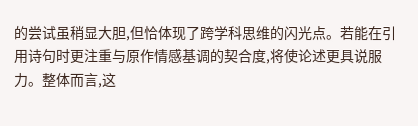的尝试虽稍显大胆,但恰体现了跨学科思维的闪光点。若能在引用诗句时更注重与原作情感基调的契合度,将使论述更具说服力。整体而言,这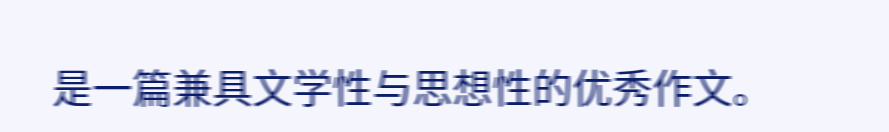是一篇兼具文学性与思想性的优秀作文。